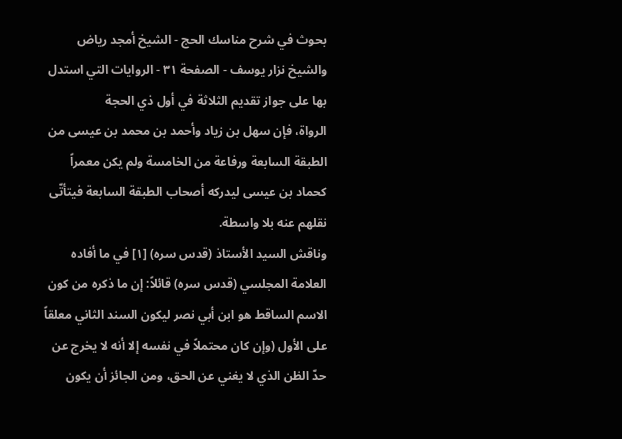بحوث في شرح مناسك الحج - الشيخ أمجد رياض والشيخ نزار يوسف - الصفحة ٣١ - الروايات التي استدل بها على جواز تقديم الثلاثة في أول ذي الحجة
الرواة، فإن سهل بن زياد وأحمد بن محمد بن عيسى من الطبقة السابعة ورفاعة من الخامسة ولم يكن معمراً كحماد بن عيسى ليدركه أصحاب الطبقة السابعة فيتأتّى نقلهم عنه بلا واسطة.
وناقش السيد الأستاذ (قدس سره) [١] في ما أفاده العلامة المجلسي (قدس سره) قائلاً: إن ما ذكره من كون الاسم الساقط هو ابن أبي نصر ليكون السند الثاني معلقاً على الأول (وإن كان محتملاً في نفسه إلا أنه لا يخرج عن حدّ الظن الذي لا يغني عن الحق، ومن الجائز أن يكون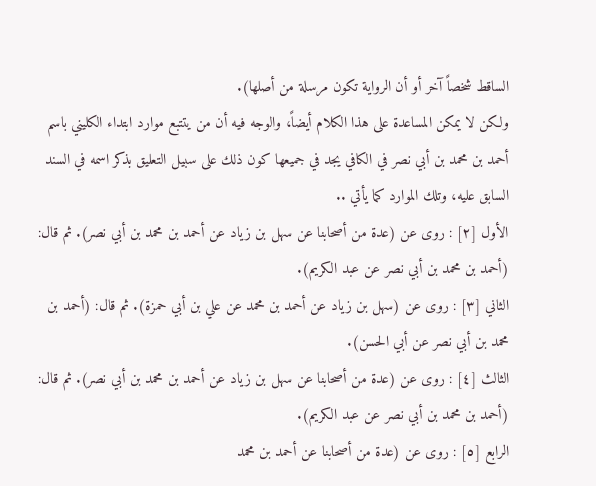الساقط شخصاً آخر أو أن الرواية تكون مرسلة من أصلها).
ولكن لا يمكن المساعدة على هذا الكلام أيضاً، والوجه فيه أن من يتتبع موارد ابتداء الكليني باسم أحمد بن محمد بن أبي نصر في الكافي يجد في جميعها كون ذلك على سبيل التعليق بذكر اسمه في السند السابق عليه، وتلك الموارد كما يأتي ..
الأول [٢] : روى عن (عدة من أصحابنا عن سهل بن زياد عن أحمد بن محمد بن أبي نصر). ثم قال: (أحمد بن محمد بن أبي نصر عن عبد الكريم).
الثاني [٣] : روى عن (سهل بن زياد عن أحمد بن محمد عن علي بن أبي حمزة). ثم قال: (أحمد بن محمد بن أبي نصر عن أبي الحسن).
الثالث [٤] : روى عن (عدة من أصحابنا عن سهل بن زياد عن أحمد بن محمد بن أبي نصر). ثم قال: (أحمد بن محمد بن أبي نصر عن عبد الكريم).
الرابع [٥] : روى عن (عدة من أصحابنا عن أحمد بن محمد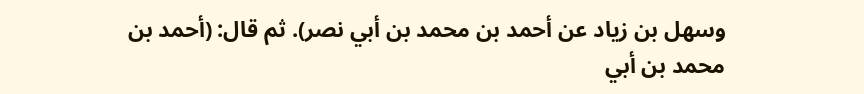وسهل بن زياد عن أحمد بن محمد بن أبي نصر). ثم قال: (أحمد بن محمد بن أبي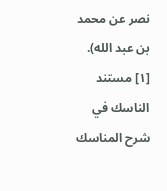نصر عن محمد بن عبد الله).
[١] مستند الناسك في شرح المناسك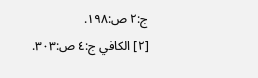ج:٢ ص:١٩٨.
[٢] الكافي ج:٤ ص:٣٠٣.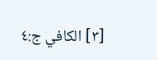[٣] الكافي ج:٤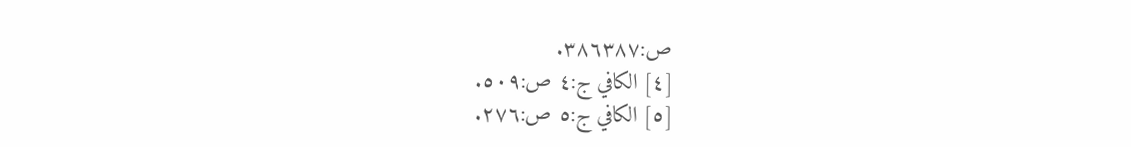ص:٣٨٦٣٨٧.
[٤] الكافي ج:٤ ص:٥٠٩.
[٥] الكافي ج:٥ ص:٢٧٦.